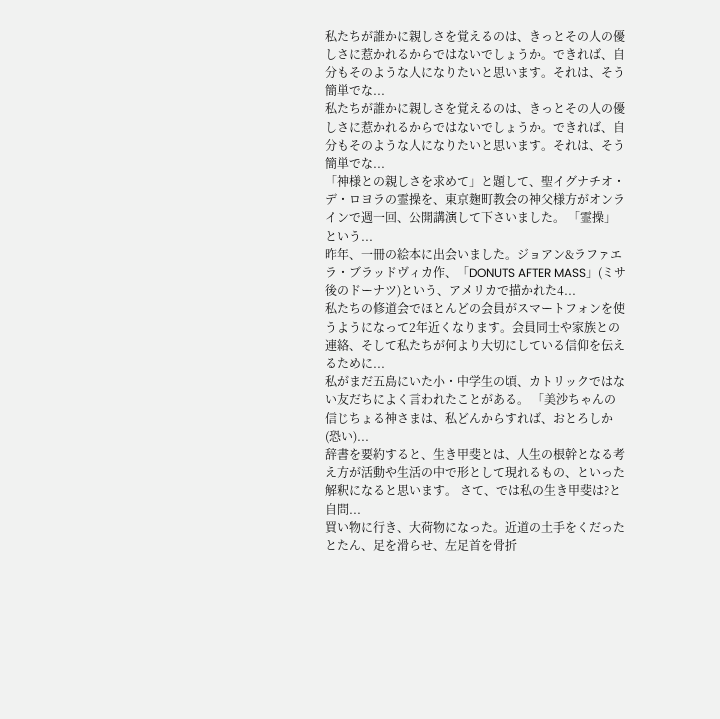私たちが誰かに親しさを覚えるのは、きっとその人の優しさに惹かれるからではないでしょうか。できれば、自分もそのような人になりたいと思います。それは、そう簡単でな...
私たちが誰かに親しさを覚えるのは、きっとその人の優しさに惹かれるからではないでしょうか。できれば、自分もそのような人になりたいと思います。それは、そう簡単でな...
「神様との親しさを求めて」と題して、聖イグナチオ・デ・ロヨラの霊操を、東京麹町教会の神父様方がオンラインで週一回、公開講演して下さいました。 「霊操」という...
昨年、一冊の絵本に出会いました。ジョアン&ラファエラ・ブラッドヴィカ作、「DONUTS AFTER MASS」(ミサ後のドーナツ)という、アメリカで描かれた4...
私たちの修道会でほとんどの会員がスマートフォンを使うようになって2年近くなります。会員同士や家族との連絡、そして私たちが何より大切にしている信仰を伝えるために...
私がまだ五島にいた小・中学生の頃、カトリックではない友だちによく言われたことがある。 「美沙ちゃんの信じちょる神さまは、私どんからすれば、おとろしか(恐い)...
辞書を要約すると、生き甲斐とは、人生の根幹となる考え方が活動や生活の中で形として現れるもの、といった解釈になると思います。 さて、では私の生き甲斐は?と自問...
買い物に行き、大荷物になった。近道の土手をくだったとたん、足を滑らせ、左足首を骨折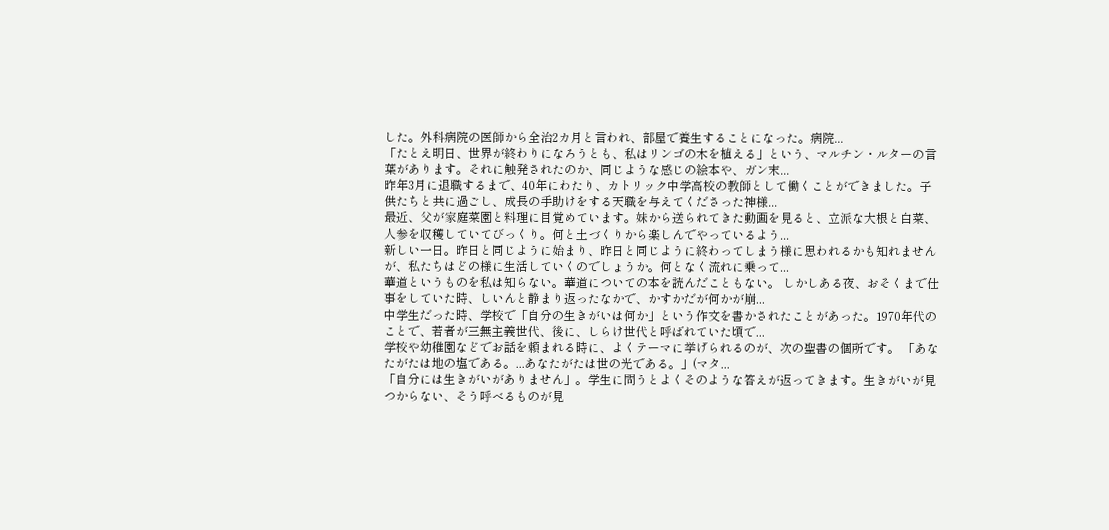した。外科病院の医師から全治2カ月と言われ、部屋で養生することになった。病院...
「たとえ明日、世界が終わりになろうとも、私はリンゴの木を植える」という、マルチン・ルターの言葉があります。それに触発されたのか、同じような感じの絵本や、ガン末...
昨年3月に退職するまで、40年にわたり、カトリック中学高校の教師として働くことができました。子供たちと共に過ごし、成長の手助けをする天職を与えてくださった神様...
最近、父が家庭菜園と料理に目覚めています。妹から送られてきた動画を見ると、立派な大根と白菜、人参を収穫していてびっくり。何と土づくりから楽しんでやっているよう...
新しい一日。昨日と同じように始まり、昨日と同じように終わってしまう様に思われるかも知れませんが、私たちはどの様に生活していくのでしょうか。何となく流れに乗って...
華道というものを私は知らない。華道についての本を読んだこともない。 しかしある夜、おそくまで仕事をしていた時、しいんと静まり返ったなかで、かすかだが何かが崩...
中学生だった時、学校で「自分の生きがいは何か」という作文を書かされたことがあった。1970年代のことで、若者が三無主義世代、後に、しらけ世代と呼ばれていた頃で...
学校や幼稚園などでお話を頼まれる時に、よくテーマに挙げられるのが、次の聖書の個所です。 「あなたがたは地の塩である。...あなたがたは世の光である。」(マタ...
「自分には生きがいがありません」。学生に問うとよくそのような答えが返ってきます。生きがいが見つからない、そう呼べるものが見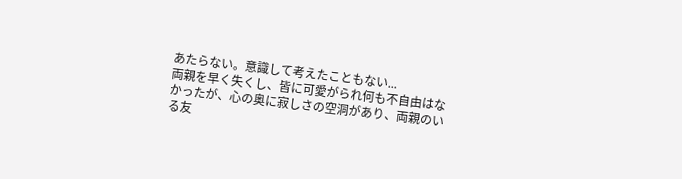あたらない。意識して考えたこともない...
両親を早く失くし、皆に可愛がられ何も不自由はなかったが、心の奥に寂しさの空洞があり、両親のいる友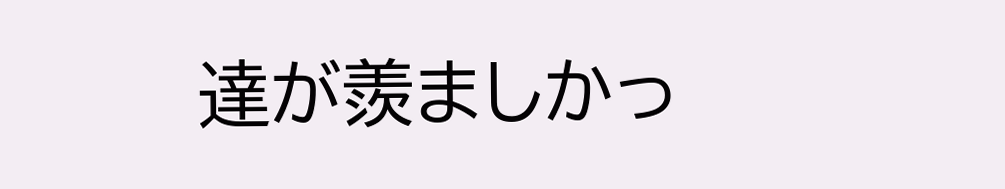達が羨ましかっ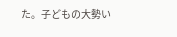た。子どもの大勢い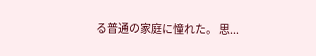る普通の家庭に憧れた。 思...